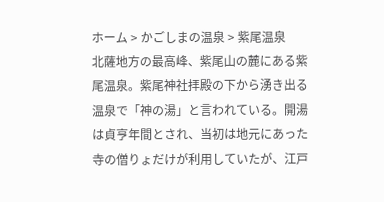ホーム > かごしまの温泉 > 紫尾温泉
北薩地方の最高峰、紫尾山の麓にある紫尾温泉。紫尾神社拝殿の下から湧き出る温泉で「神の湯」と言われている。開湯は貞亨年間とされ、当初は地元にあった寺の僧りょだけが利用していたが、江戸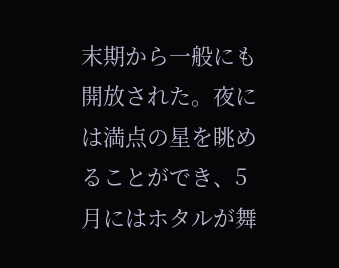末期から一般にも開放された。夜には満点の星を眺めることができ、5月にはホタルが舞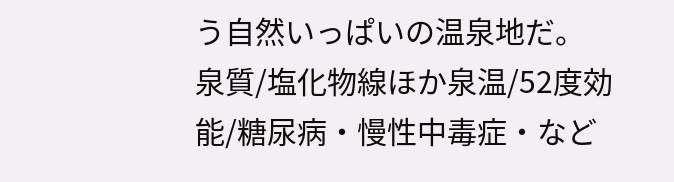う自然いっぱいの温泉地だ。
泉質/塩化物線ほか泉温/52度効能/糖尿病・慢性中毒症・など